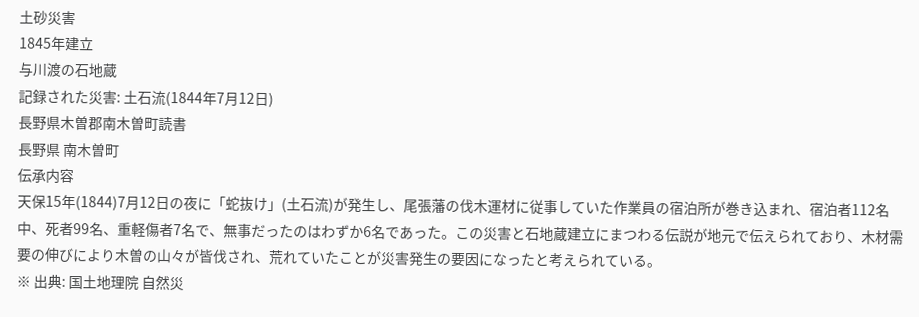土砂災害
1845年建立
与川渡の石地蔵
記録された災害: 土石流(1844年7月12日)
長野県木曽郡南木曽町読書
長野県 南木曽町
伝承内容
天保15年(1844)7月12日の夜に「蛇抜け」(土石流)が発生し、尾張藩の伐木運材に従事していた作業員の宿泊所が巻き込まれ、宿泊者112名中、死者99名、重軽傷者7名で、無事だったのはわずか6名であった。この災害と石地蔵建立にまつわる伝説が地元で伝えられており、木材需要の伸びにより木曽の山々が皆伐され、荒れていたことが災害発生の要因になったと考えられている。
※ 出典: 国土地理院 自然災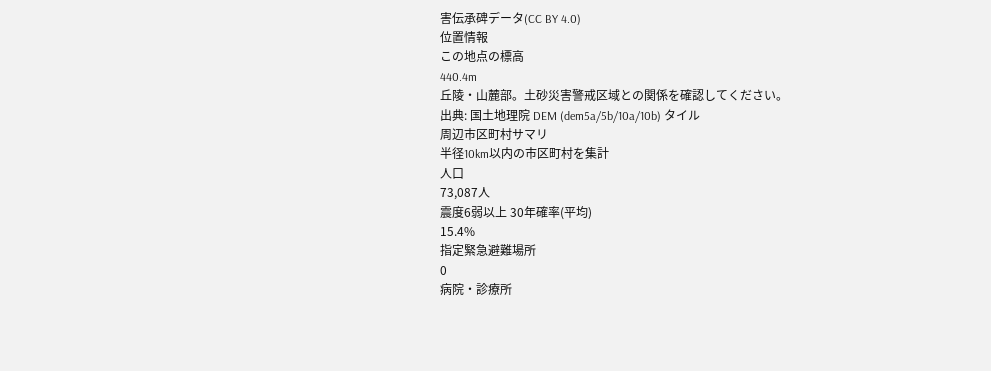害伝承碑データ(CC BY 4.0)
位置情報
この地点の標高
440.4m
丘陵・山麓部。土砂災害警戒区域との関係を確認してください。
出典: 国土地理院 DEM (dem5a/5b/10a/10b) タイル
周辺市区町村サマリ
半径10km以内の市区町村を集計
人口
73,087人
震度6弱以上 30年確率(平均)
15.4%
指定緊急避難場所
0
病院・診療所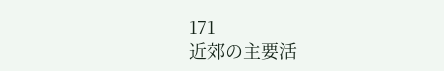171
近郊の主要活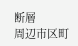断層
周辺市区町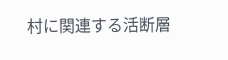村に関連する活断層